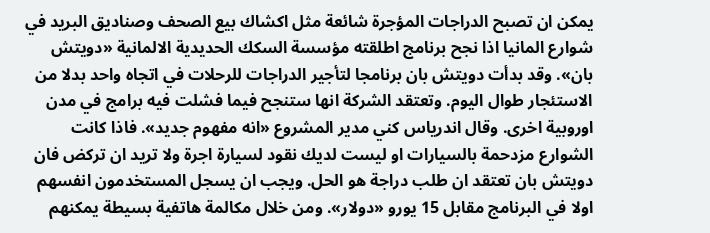يمكن ان تصبح الدراجات المؤجرة شائعة مثل اكشاك بيع الصحف وصناديق البريد في شوارع المانيا اذا نجح برنامج اطلقته مؤسسة السكك الحديدية الالمانية «دويتش بان». وقد بدأت دويتش بان برنامجا لتأجير الدراجات للرحلات في اتجاه واحد بدلا من الاستئجار طوال اليوم. وتعتقد الشركة انها ستنجح فيما فشلت فيه برامج في مدن اوروبية اخرى. وقال اندرياس كني مدير المشروع «انه مفهوم جديد». فاذا كانت الشوارع مزدحمة بالسيارات او ليست لديك نقود لسيارة اجرة ولا تريد ان تركض فان دويتش بان تعتقد ان طلب دراجة هو الحل. ويجب ان يسجل المستخدمون انفسهم اولا في البرنامج مقابل 15 يورو «دولار». ومن خلال مكالمة هاتفية بسيطة يمكنهم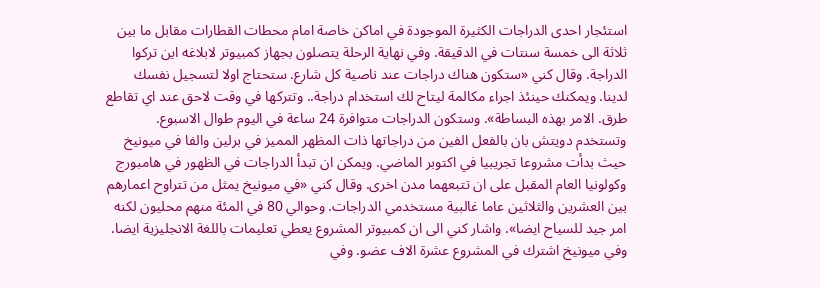استئجار احدى الدراجات الكثيرة الموجودة في اماكن خاصة امام محطات القطارات مقابل ما بين ثلاثة الى خمسة سنتات في الدقيقة. وفي نهاية الرحلة يتصلون بجهاز كمبيوتر لابلاغه اين تركوا الدراجة. وقال كني «ستكون هناك دراجات عند ناصية كل شارع. ستحتاج اولا لتسجيل نفسك لدينا. ويمكنك حينئذ اجراء مكالمة ليتاح لك استخدام دراجة.. وتتركها في وقت لاحق عند اي تقاطع طرق. الامر بهذه البساطة». وستكون الدراجات متوافرة 24 ساعة في اليوم طوال الاسبوع. وتستخدم دويتش بان بالفعل الفين من دراجاتها ذات المظهر المميز في برلين والفا في ميونيخ حيث بدأت مشروعا تجريبيا في اكتوبر الماضي. ويمكن ان تبدأ الدراجات في الظهور في هامبورج وكولونيا العام المقبل على ان تتبعهما مدن اخرى. وقال كني «في ميونيخ يمثل من تتراوح اعمارهم بين العشرين والثلاثين عاما غالبية مستخدمي الدراجات. وحوالي 80 في المئة منهم محليون لكنه امر جيد للسياح ايضا». واشار كني الى ان كمبيوتر المشروع يعطي تعليمات باللغة الانجليزية ايضا. وفي ميونيخ اشترك في المشروع عشرة الاف عضو. وفي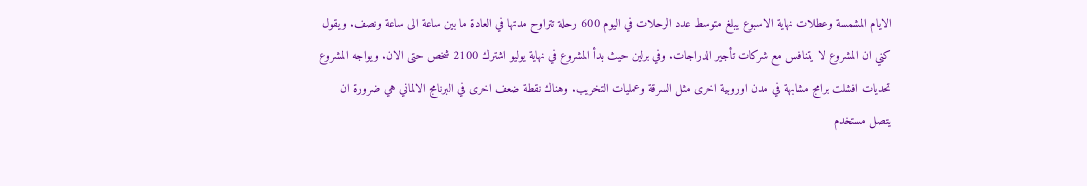الايام المشمسة وعطلات نهاية الاسبوع يبلغ متوسط عدد الرحلات في اليوم 600 رحلة تتراوح مدتها في العادة ما بين ساعة الى ساعة ونصف. ويقول كني ان المشروع لا يتنافس مع شركات تأجير الدراجات. وفي برلين حيث بدأ المشروع في نهاية يوليو اشترك 2100 شخص حتى الان. ويواجه المشروع تحديات افشلت برامج مشابهة في مدن اوروبية اخرى مثل السرقة وعمليات التخريب. وهناك نقطة ضعف اخرى في البرنامج الالماني هي ضرورة ان يتصل مستخدم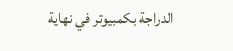الدراجة بكمبيوتر في نهاية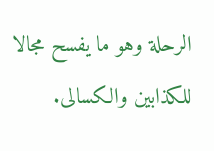الرحلة وهو ما يفسح مجالا للكذابين والكسالى.